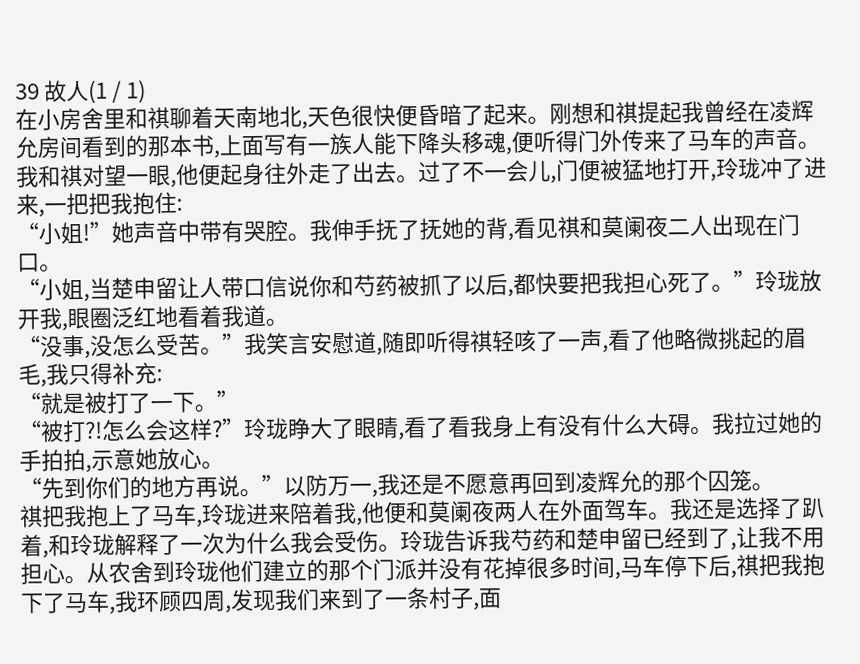39 故人(1 / 1)
在小房舍里和祺聊着天南地北,天色很快便昏暗了起来。刚想和祺提起我曾经在凌辉允房间看到的那本书,上面写有一族人能下降头移魂,便听得门外传来了马车的声音。我和祺对望一眼,他便起身往外走了出去。过了不一会儿,门便被猛地打开,玲珑冲了进来,一把把我抱住:
“小姐!”她声音中带有哭腔。我伸手抚了抚她的背,看见祺和莫阑夜二人出现在门口。
“小姐,当楚申留让人带口信说你和芍药被抓了以后,都快要把我担心死了。”玲珑放开我,眼圈泛红地看着我道。
“没事,没怎么受苦。”我笑言安慰道,随即听得祺轻咳了一声,看了他略微挑起的眉毛,我只得补充:
“就是被打了一下。”
“被打?!怎么会这样?”玲珑睁大了眼睛,看了看我身上有没有什么大碍。我拉过她的手拍拍,示意她放心。
“先到你们的地方再说。”以防万一,我还是不愿意再回到凌辉允的那个囚笼。
祺把我抱上了马车,玲珑进来陪着我,他便和莫阑夜两人在外面驾车。我还是选择了趴着,和玲珑解释了一次为什么我会受伤。玲珑告诉我芍药和楚申留已经到了,让我不用担心。从农舍到玲珑他们建立的那个门派并没有花掉很多时间,马车停下后,祺把我抱下了马车,我环顾四周,发现我们来到了一条村子,面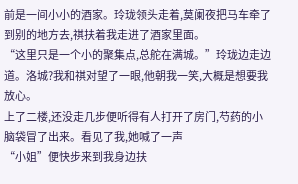前是一间小小的酒家。玲珑领头走着,莫阑夜把马车牵了到别的地方去,祺扶着我走进了酒家里面。
“这里只是一个小的聚集点,总舵在满城。”玲珑边走边道。洛城?我和祺对望了一眼,他朝我一笑,大概是想要我放心。
上了二楼,还没走几步便听得有人打开了房门,芍药的小脑袋冒了出来。看见了我,她喊了一声
“小姐”便快步来到我身边扶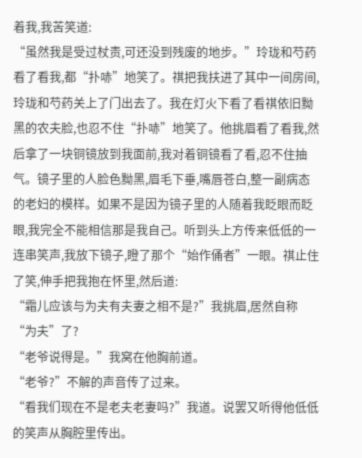着我,我苦笑道:
“虽然我是受过杖责,可还没到残废的地步。”玲珑和芍药看了看我,都“扑哧”地笑了。祺把我扶进了其中一间房间,玲珑和芍药关上了门出去了。我在灯火下看了看祺依旧黝黑的农夫脸,也忍不住“扑哧”地笑了。他挑眉看了看我,然后拿了一块铜镜放到我面前,我对着铜镜看了看,忍不住抽气。镜子里的人脸色黝黑,眉毛下垂,嘴唇苍白,整一副病态的老妇的模样。如果不是因为镜子里的人随着我眨眼而眨眼,我完全不能相信那是我自己。听到头上方传来低低的一连串笑声,我放下镜子,瞪了那个“始作俑者”一眼。祺止住了笑,伸手把我抱在怀里,然后道:
“霜儿应该与为夫有夫妻之相不是?”我挑眉,居然自称“为夫”了?
“老爷说得是。”我窝在他胸前道。
“老爷?”不解的声音传了过来。
“看我们现在不是老夫老妻吗?”我道。说罢又听得他低低的笑声从胸腔里传出。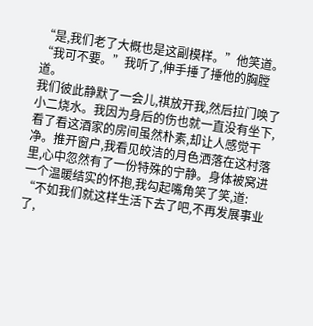“是,我们老了大概也是这副模样。”他笑道。
“我可不要。”我听了,伸手捶了捶他的胸膛道。
我们彼此静默了一会儿,祺放开我,然后拉门唤了小二烧水。我因为身后的伤也就一直没有坐下,看了看这酒家的房间虽然朴素,却让人感觉干净。推开窗户,我看见皎洁的月色洒落在这村落里,心中忽然有了一份特殊的宁静。身体被窝进一个温暖结实的怀抱,我勾起嘴角笑了笑,道:
“不如我们就这样生活下去了吧,不再发展事业了,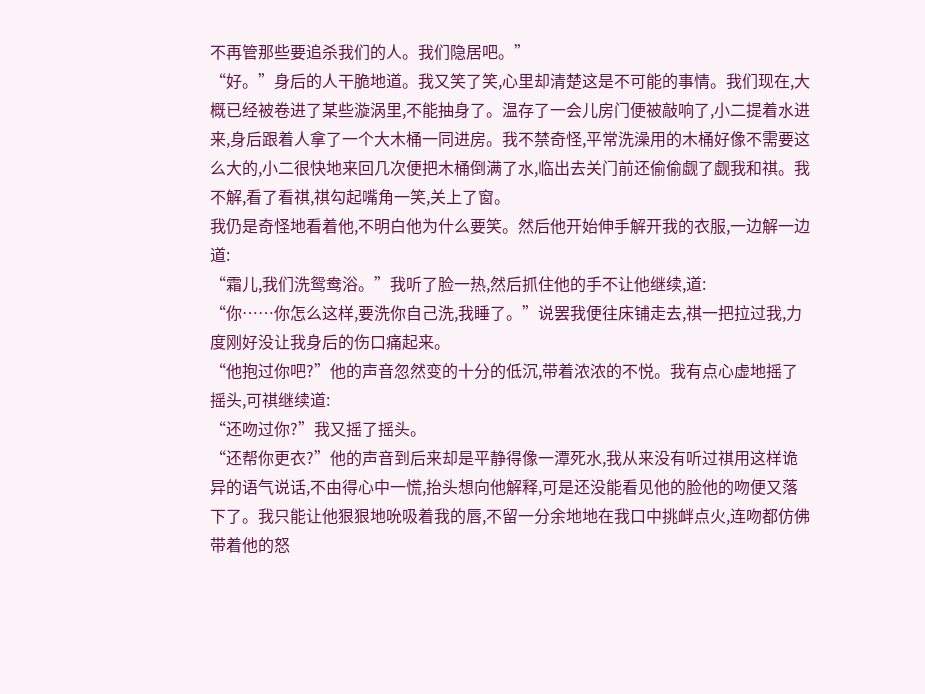不再管那些要追杀我们的人。我们隐居吧。”
“好。”身后的人干脆地道。我又笑了笑,心里却清楚这是不可能的事情。我们现在,大概已经被卷进了某些漩涡里,不能抽身了。温存了一会儿房门便被敲响了,小二提着水进来,身后跟着人拿了一个大木桶一同进房。我不禁奇怪,平常洗澡用的木桶好像不需要这么大的,小二很快地来回几次便把木桶倒满了水,临出去关门前还偷偷觑了觑我和祺。我不解,看了看祺,祺勾起嘴角一笑,关上了窗。
我仍是奇怪地看着他,不明白他为什么要笑。然后他开始伸手解开我的衣服,一边解一边道:
“霜儿,我们洗鸳鸯浴。”我听了脸一热,然后抓住他的手不让他继续,道:
“你……你怎么这样,要洗你自己洗,我睡了。”说罢我便往床铺走去,祺一把拉过我,力度刚好没让我身后的伤口痛起来。
“他抱过你吧?”他的声音忽然变的十分的低沉,带着浓浓的不悦。我有点心虚地摇了摇头,可祺继续道:
“还吻过你?”我又摇了摇头。
“还帮你更衣?”他的声音到后来却是平静得像一潭死水,我从来没有听过祺用这样诡异的语气说话,不由得心中一慌,抬头想向他解释,可是还没能看见他的脸他的吻便又落下了。我只能让他狠狠地吮吸着我的唇,不留一分余地地在我口中挑衅点火,连吻都仿佛带着他的怒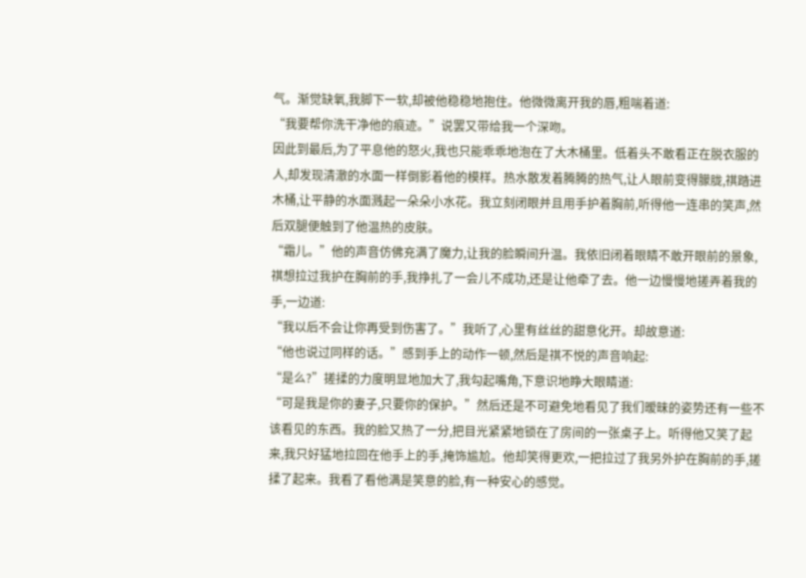气。渐觉缺氧,我脚下一软,却被他稳稳地抱住。他微微离开我的唇,粗喘着道:
“我要帮你洗干净他的痕迹。”说罢又带给我一个深吻。
因此到最后,为了平息他的怒火,我也只能乖乖地泡在了大木桶里。低着头不敢看正在脱衣服的人,却发现清澈的水面一样倒影着他的模样。热水散发着腾腾的热气,让人眼前变得朦胧,祺踏进木桶,让平静的水面溅起一朵朵小水花。我立刻闭眼并且用手护着胸前,听得他一连串的笑声,然后双腿便触到了他温热的皮肤。
“霜儿。”他的声音仿佛充满了魔力,让我的脸瞬间升温。我依旧闭着眼睛不敢开眼前的景象,祺想拉过我护在胸前的手,我挣扎了一会儿不成功,还是让他牵了去。他一边慢慢地搓弄着我的手,一边道:
“我以后不会让你再受到伤害了。”我听了,心里有丝丝的甜意化开。却故意道:
“他也说过同样的话。”感到手上的动作一顿,然后是祺不悦的声音响起:
“是么?”搓揉的力度明显地加大了,我勾起嘴角,下意识地睁大眼睛道:
“可是我是你的妻子,只要你的保护。”然后还是不可避免地看见了我们暧昧的姿势还有一些不该看见的东西。我的脸又热了一分,把目光紧紧地锁在了房间的一张桌子上。听得他又笑了起来,我只好猛地拉回在他手上的手,掩饰尴尬。他却笑得更欢,一把拉过了我另外护在胸前的手,搓揉了起来。我看了看他满是笑意的脸,有一种安心的感觉。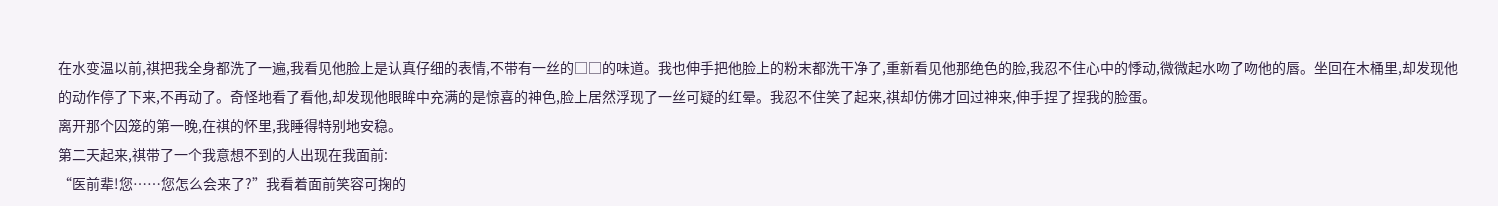在水变温以前,祺把我全身都洗了一遍,我看见他脸上是认真仔细的表情,不带有一丝的□□的味道。我也伸手把他脸上的粉末都洗干净了,重新看见他那绝色的脸,我忍不住心中的悸动,微微起水吻了吻他的唇。坐回在木桶里,却发现他的动作停了下来,不再动了。奇怪地看了看他,却发现他眼眸中充满的是惊喜的神色,脸上居然浮现了一丝可疑的红晕。我忍不住笑了起来,祺却仿佛才回过神来,伸手捏了捏我的脸蛋。
离开那个囚笼的第一晚,在祺的怀里,我睡得特别地安稳。
第二天起来,祺带了一个我意想不到的人出现在我面前:
“医前辈!您……您怎么会来了?”我看着面前笑容可掬的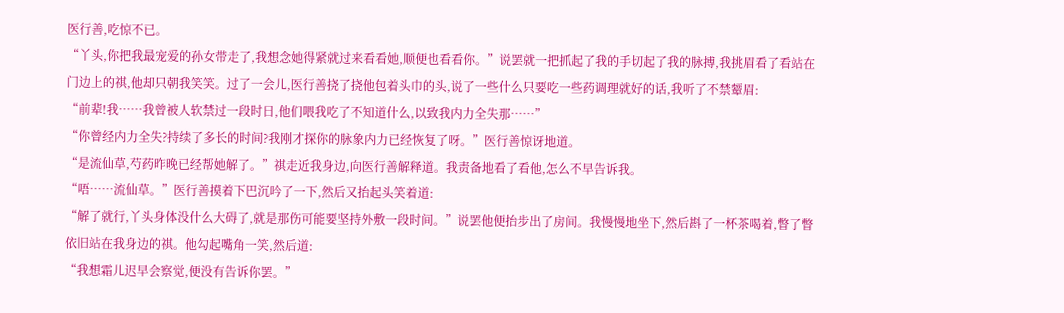医行善,吃惊不已。
“丫头,你把我最宠爱的孙女带走了,我想念她得紧就过来看看她,顺便也看看你。”说罢就一把抓起了我的手切起了我的脉搏,我挑眉看了看站在门边上的祺,他却只朝我笑笑。过了一会儿,医行善挠了挠他包着头巾的头,说了一些什么只要吃一些药调理就好的话,我听了不禁颦眉:
“前辈!我……我曾被人软禁过一段时日,他们喂我吃了不知道什么,以致我内力全失那……”
“你曾经内力全失?持续了多长的时间?我刚才探你的脉象内力已经恢复了呀。”医行善惊讶地道。
“是流仙草,芍药昨晚已经帮她解了。”祺走近我身边,向医行善解释道。我责备地看了看他,怎么不早告诉我。
“唔……流仙草。”医行善摸着下巴沉吟了一下,然后又抬起头笑着道:
“解了就行,丫头身体没什么大碍了,就是那伤可能要坚持外敷一段时间。”说罢他便抬步出了房间。我慢慢地坐下,然后斟了一杯茶喝着,瞥了瞥依旧站在我身边的祺。他勾起嘴角一笑,然后道:
“我想霜儿迟早会察觉,便没有告诉你罢。”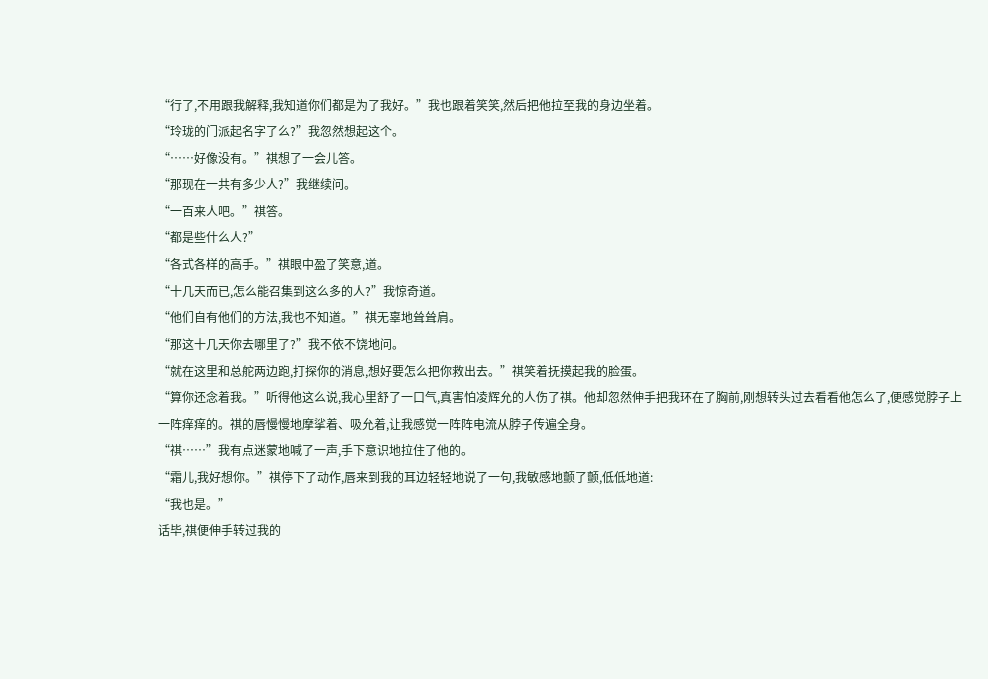“行了,不用跟我解释,我知道你们都是为了我好。”我也跟着笑笑,然后把他拉至我的身边坐着。
“玲珑的门派起名字了么?”我忽然想起这个。
“……好像没有。”祺想了一会儿答。
“那现在一共有多少人?”我继续问。
“一百来人吧。”祺答。
“都是些什么人?”
“各式各样的高手。”祺眼中盈了笑意,道。
“十几天而已,怎么能召集到这么多的人?”我惊奇道。
“他们自有他们的方法,我也不知道。”祺无辜地耸耸肩。
“那这十几天你去哪里了?”我不依不饶地问。
“就在这里和总舵两边跑,打探你的消息,想好要怎么把你救出去。”祺笑着抚摸起我的脸蛋。
“算你还念着我。”听得他这么说,我心里舒了一口气,真害怕凌辉允的人伤了祺。他却忽然伸手把我环在了胸前,刚想转头过去看看他怎么了,便感觉脖子上一阵痒痒的。祺的唇慢慢地摩挲着、吸允着,让我感觉一阵阵电流从脖子传遍全身。
“祺……”我有点迷蒙地喊了一声,手下意识地拉住了他的。
“霜儿,我好想你。”祺停下了动作,唇来到我的耳边轻轻地说了一句,我敏感地颤了颤,低低地道:
“我也是。”
话毕,祺便伸手转过我的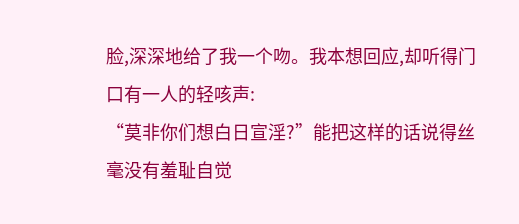脸,深深地给了我一个吻。我本想回应,却听得门口有一人的轻咳声:
“莫非你们想白日宣淫?”能把这样的话说得丝毫没有羞耻自觉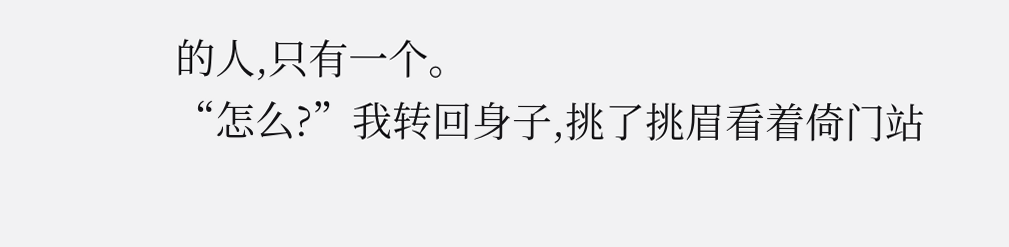的人,只有一个。
“怎么?”我转回身子,挑了挑眉看着倚门站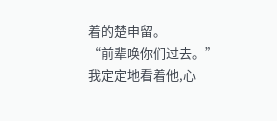着的楚申留。
“前辈唤你们过去。”我定定地看着他,心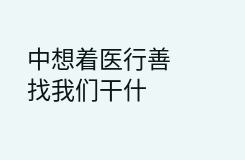中想着医行善找我们干什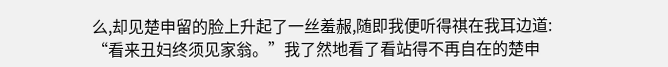么,却见楚申留的脸上升起了一丝羞赧,随即我便听得祺在我耳边道:
“看来丑妇终须见家翁。”我了然地看了看站得不再自在的楚申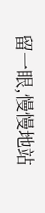留一眼,慢慢地站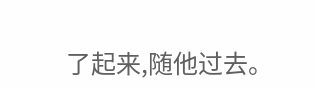了起来,随他过去。